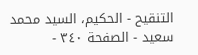التنقيح - الحكيم، السيد محمد سعيد - الصفحة ٣٤٠ -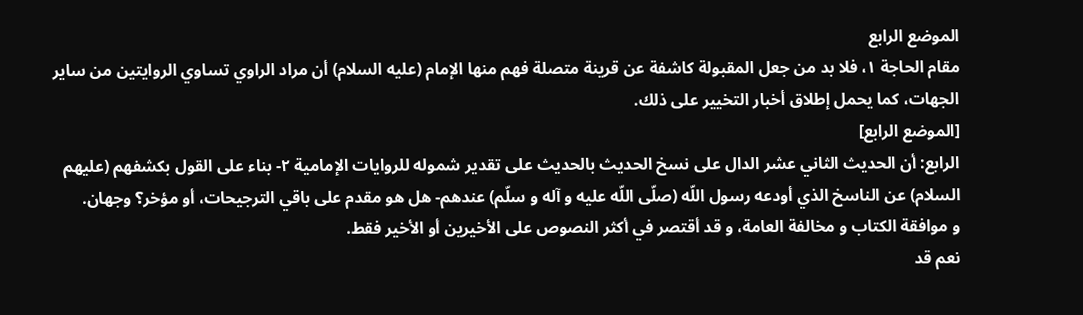الموضع الرابع
مقام الحاجة ١، فلا بد من جعل المقبولة كاشفة عن قرينة متصلة فهم منها الإمام (عليه السلام) أن مراد الراوي تساوي الروايتين من ساير الجهات، كما يحمل إطلاق أخبار التخيير على ذلك.
[الموضع الرابع]
الرابع: أن الحديث الثاني عشر الدال على نسخ الحديث بالحديث على تقدير شموله للروايات الإمامية ٢- بناء على القول بكشفهم (عليهم السلام) عن الناسخ الذي أودعه رسول اللّه (صلّى اللّه عليه و آله و سلّم) عندهم- هل هو مقدم على باقي الترجيحات، أو مؤخر؟ وجهان.
و موافقة الكتاب و مخالفة العامة، و قد أقتصر في أكثر النصوص على الأخيرين أو الأخير فقط.
نعم قد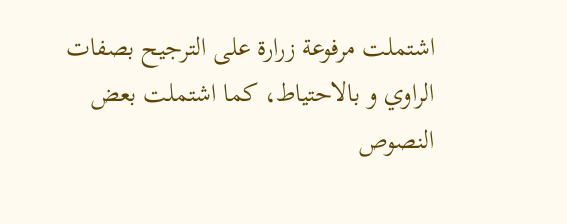اشتملت مرفوعة زرارة على الترجيح بصفات الراوي و بالاحتياط، كما اشتملت بعض النصوص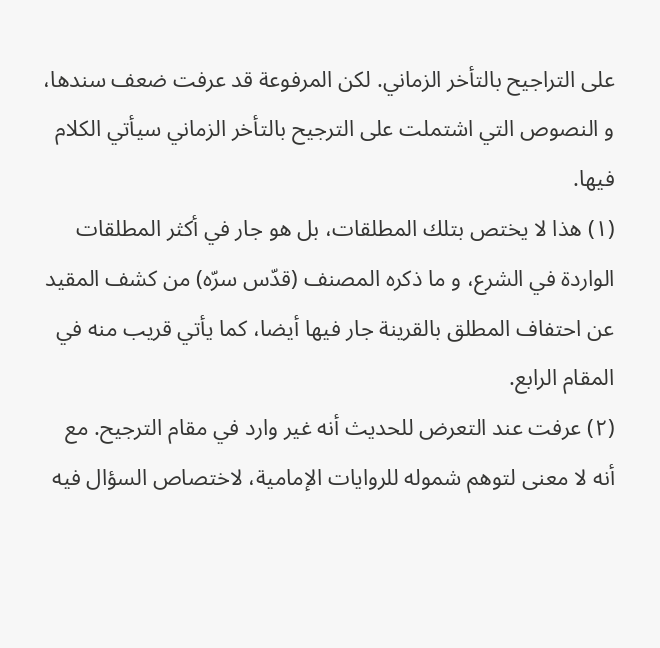على التراجيح بالتأخر الزماني. لكن المرفوعة قد عرفت ضعف سندها، و النصوص التي اشتملت على الترجيح بالتأخر الزماني سيأتي الكلام فيها.
(١) هذا لا يختص بتلك المطلقات، بل هو جار في أكثر المطلقات الواردة في الشرع، و ما ذكره المصنف (قدّس سرّه) من كشف المقيد عن احتفاف المطلق بالقرينة جار فيها أيضا، كما يأتي قريب منه في المقام الرابع.
(٢) عرفت عند التعرض للحديث أنه غير وارد في مقام الترجيح. مع أنه لا معنى لتوهم شموله للروايات الإمامية، لاختصاص السؤال فيه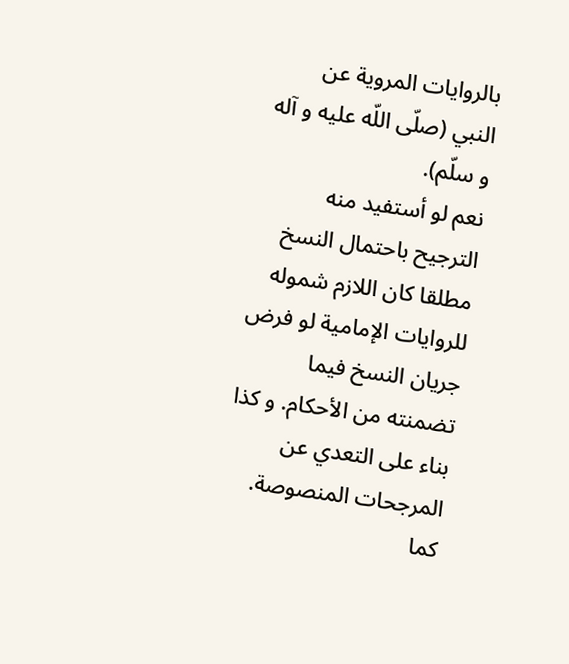بالروايات المروية عن النبي (صلّى اللّه عليه و آله و سلّم).
نعم لو أستفيد منه الترجيح باحتمال النسخ مطلقا كان اللازم شموله للروايات الإمامية لو فرض جريان النسخ فيما تضمنته من الأحكام. و كذا بناء على التعدي عن المرجحات المنصوصة. كما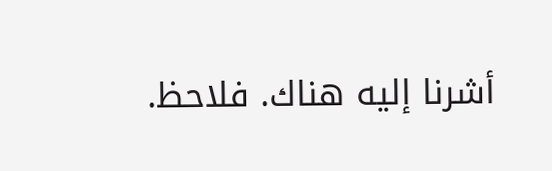أشرنا إليه هناك. فلاحظ.